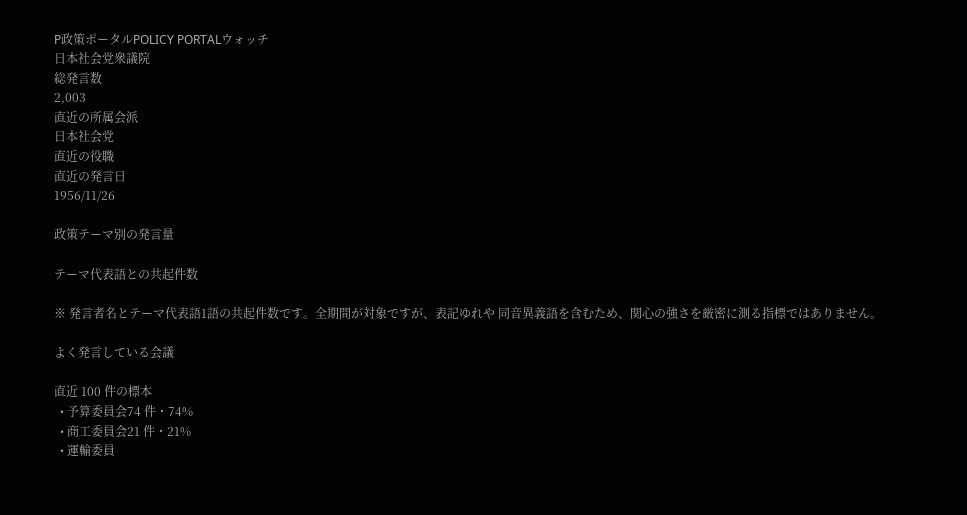P政策ポータルPOLICY PORTALウォッチ
日本社会党衆議院
総発言数
2,003
直近の所属会派
日本社会党
直近の役職
直近の発言日
1956/11/26

政策テーマ別の発言量

テーマ代表語との共起件数

※ 発言者名とテーマ代表語1語の共起件数です。全期間が対象ですが、表記ゆれや 同音異義語を含むため、関心の強さを厳密に測る指標ではありません。

よく発言している会議

直近 100 件の標本
  • 予算委員会74 件・74%
  • 商工委員会21 件・21%
  • 運輸委員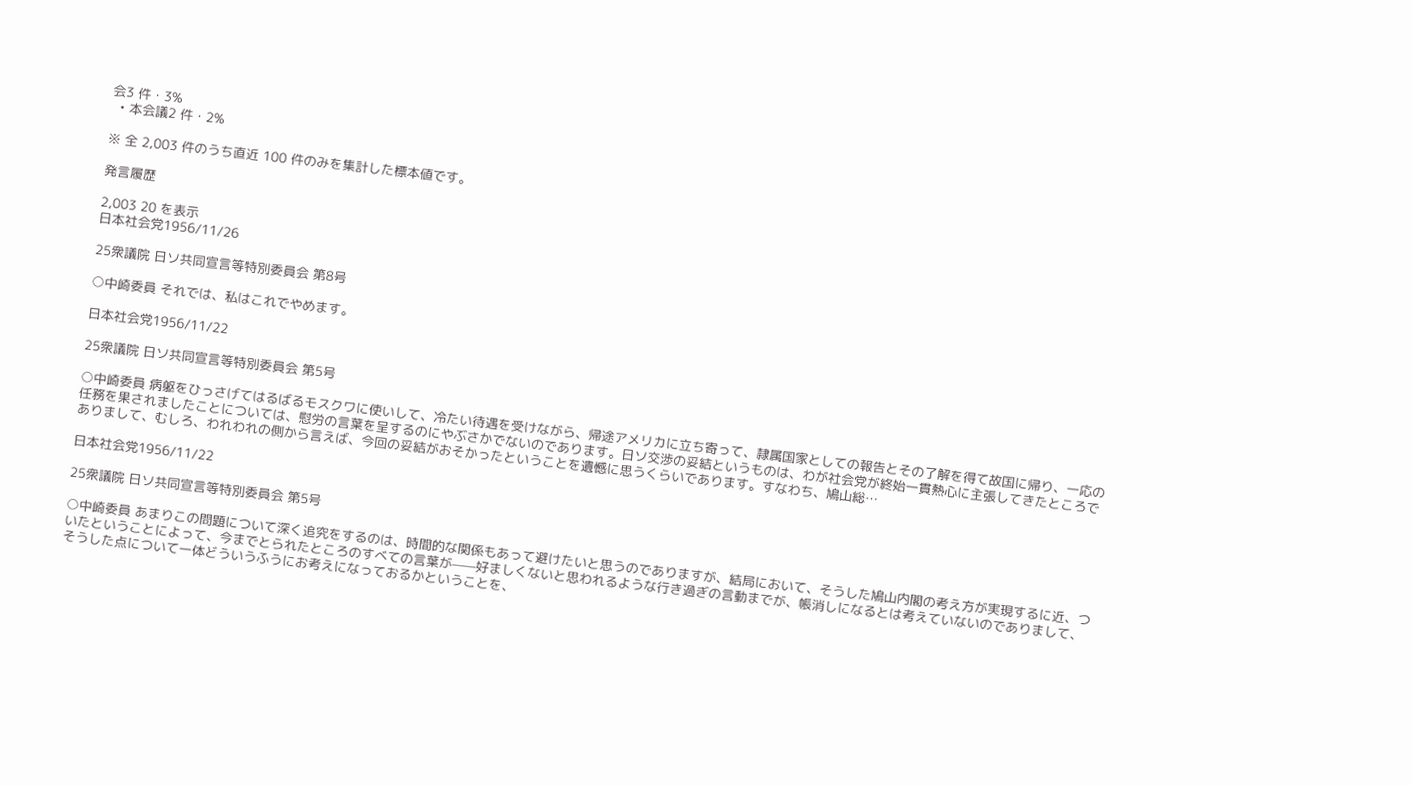会3 件・3%
  • 本会議2 件・2%

※ 全 2,003 件のうち直近 100 件のみを集計した標本値です。

発言履歴

2,003 20 を表示
日本社会党1956/11/26

25衆議院 日ソ共同宣言等特別委員会 第8号

○中崎委員 それでは、私はこれでやめます。

日本社会党1956/11/22

25衆議院 日ソ共同宣言等特別委員会 第5号

○中崎委員 病躯をひっさげてはるばるモスクワに使いして、冷たい待遇を受けながら、帰途アメリカに立ち寄って、隷属国家としての報告とその了解を得て故国に帰り、一応の任務を果されましたことについては、慰労の言葉を呈するのにやぶさかでないのであります。日ソ交渉の妥結というものは、わが社会党が終始一貫熱心に主張してきたところでありまして、むしろ、われわれの側から言えば、今回の妥結がおそかったということを遺憾に思うくらいであります。すなわち、鳩山総…

日本社会党1956/11/22

25衆議院 日ソ共同宣言等特別委員会 第5号

○中崎委員 あまりこの問題について深く追究をするのは、時間的な関係もあって避けたいと思うのでありますが、結局において、そうした鳩山内閣の考え方が実現するに近、ついたということによって、今までとられたところのすべての言葉が——好ましくないと思われるような行き過ぎの言動までが、帳消しになるとは考えていないのでありまして、そうした点について一体どういうふうにお考えになっておるかということを、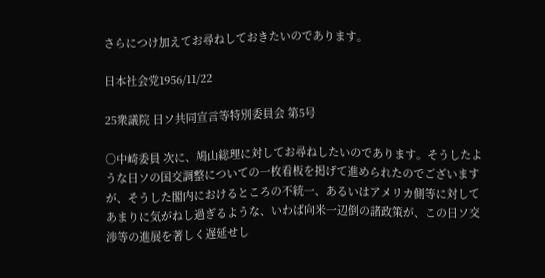さらにつけ加えてお尋ねしておきたいのであります。

日本社会党1956/11/22

25衆議院 日ソ共同宣言等特別委員会 第5号

○中崎委員 次に、鳩山総理に対してお尋ねしたいのであります。そうしたような日ソの国交調整についての一枚看板を掲げて進められたのでございますが、そうした閣内におけるところの不統一、あるいはアメリカ側等に対してあまりに気がねし過ぎるような、いわば向米一辺倒の諸政策が、この日ソ交渉等の進展を著しく遅延せし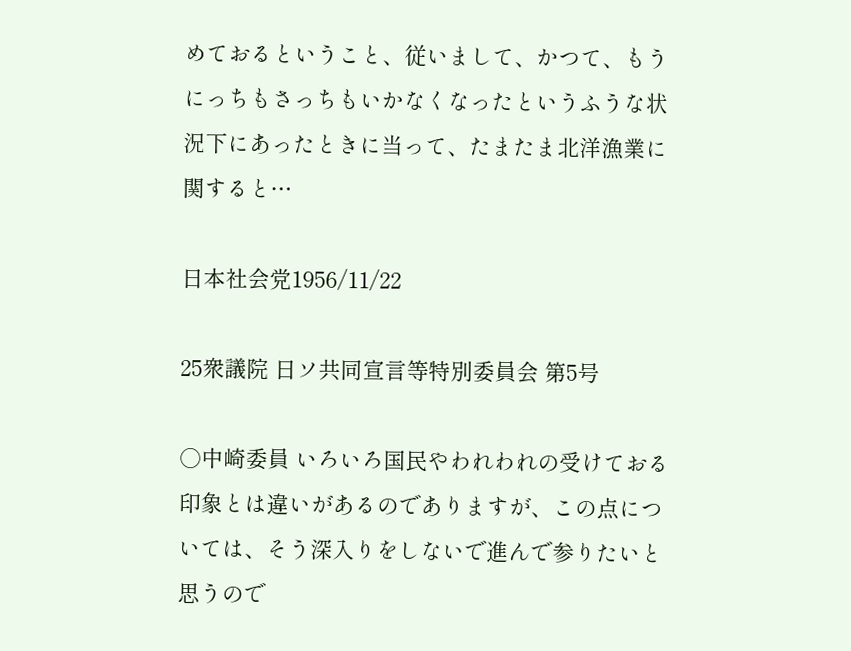めておるということ、従いまして、かつて、もうにっちもさっちもいかなくなったというふうな状況下にあったときに当って、たまたま北洋漁業に関すると…

日本社会党1956/11/22

25衆議院 日ソ共同宣言等特別委員会 第5号

○中崎委員 いろいろ国民やわれわれの受けておる印象とは違いがあるのでありますが、この点については、そう深入りをしないで進んで参りたいと思うので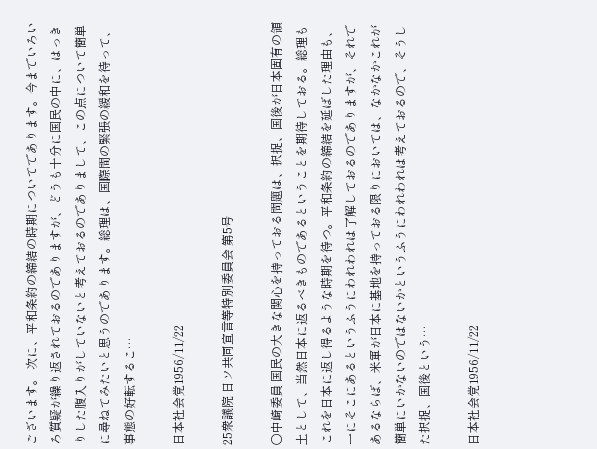ございます。 次に、平和条約の締結の時期についてであります。今までいろいろ質疑が繰り返されておるのでありますが、どうも十分に国民の中に、はっきりした腹入りがしていないと考えておるのでありまして、この点について簡単に尋ねてみたいと思うのであります。総理は、国際間の緊張の緩和を待って、事態の好転するこ…

日本社会党1956/11/22

25衆議院 日ソ共同宣言等特別委員会 第5号

○中崎委員 国民の大きな関心を持っておる問題は、択捉、国後が日本固有の領土として、当然日本に返るべきものであるということを期待しておる。総理もこれを日本に返し得るような時期を待つ。平和条約の締結を延ばした理由も、一にそこにあるというふうにわれわれは了解しておるのでありますが、それであるならば、米軍が日本に基地を持っておる限りにおいては、なかなかこれが簡単にいかないのではないかというふうにわれわれは考えておるので、そうした択捉、国後という…

日本社会党1956/11/22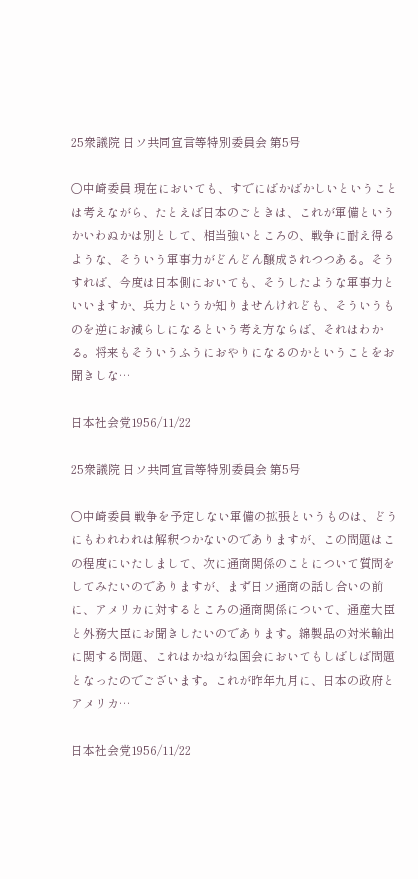25衆議院 日ソ共同宣言等特別委員会 第5号

○中崎委員 現在においても、すでにばかばかしいということは考えながら、たとえば日本のごときは、これが軍備というかいわぬかは別として、相当強いところの、戦争に耐え得るような、そういう軍事力がどんどん醸成されつつある。そうすれば、今度は日本側においても、そうしたような軍事力といいますか、兵力というか知りませんけれども、そういうものを逆にお減らしになるという考え方ならば、それはわかる。将来もそういうふうにおやりになるのかということをお聞きしな…

日本社会党1956/11/22

25衆議院 日ソ共同宣言等特別委員会 第5号

○中崎委員 戦争を予定しない軍備の拡張というものは、どうにもわれわれは解釈つかないのでありますが、この問題はこの程度にいたしまして、次に通商関係のことについて質問をしてみたいのでありますが、まず日ソ通商の話し合いの前に、アメリカに対するところの通商関係について、通産大臣と外務大臣にお聞きしたいのであります。綿製品の対米輸出に関する問題、これはかねがね国会においてもしばしば問題となったのでございます。これが昨年九月に、日本の政府とアメリカ…

日本社会党1956/11/22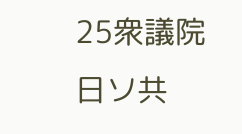25衆議院 日ソ共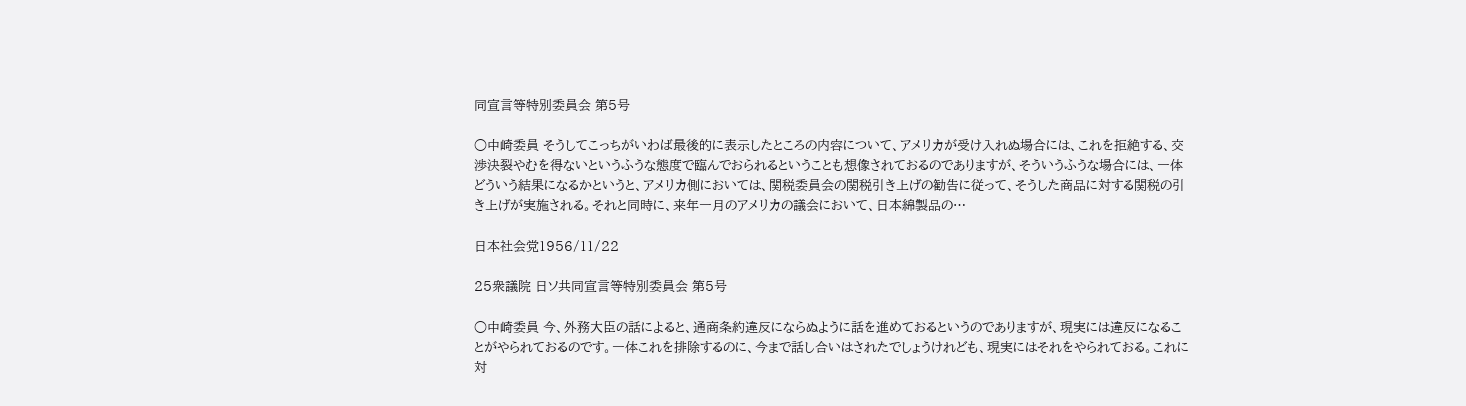同宣言等特別委員会 第5号

○中崎委員 そうしてこっちがいわば最後的に表示したところの内容について、アメリカが受け入れぬ場合には、これを拒絶する、交渉決裂やむを得ないというふうな態度で臨んでおられるということも想像されておるのでありますが、そういうふうな場合には、一体どういう結果になるかというと、アメリカ側においては、関税委員会の関税引き上げの勧告に従って、そうした商品に対する関税の引き上げが実施される。それと同時に、来年一月のアメリカの議会において、日本綿製品の…

日本社会党1956/11/22

25衆議院 日ソ共同宣言等特別委員会 第5号

○中崎委員 今、外務大臣の話によると、通商条約違反にならぬように話を進めておるというのでありますが、現実には違反になることがやられておるのです。一体これを排除するのに、今まで話し合いはされたでしょうけれども、現実にはそれをやられておる。これに対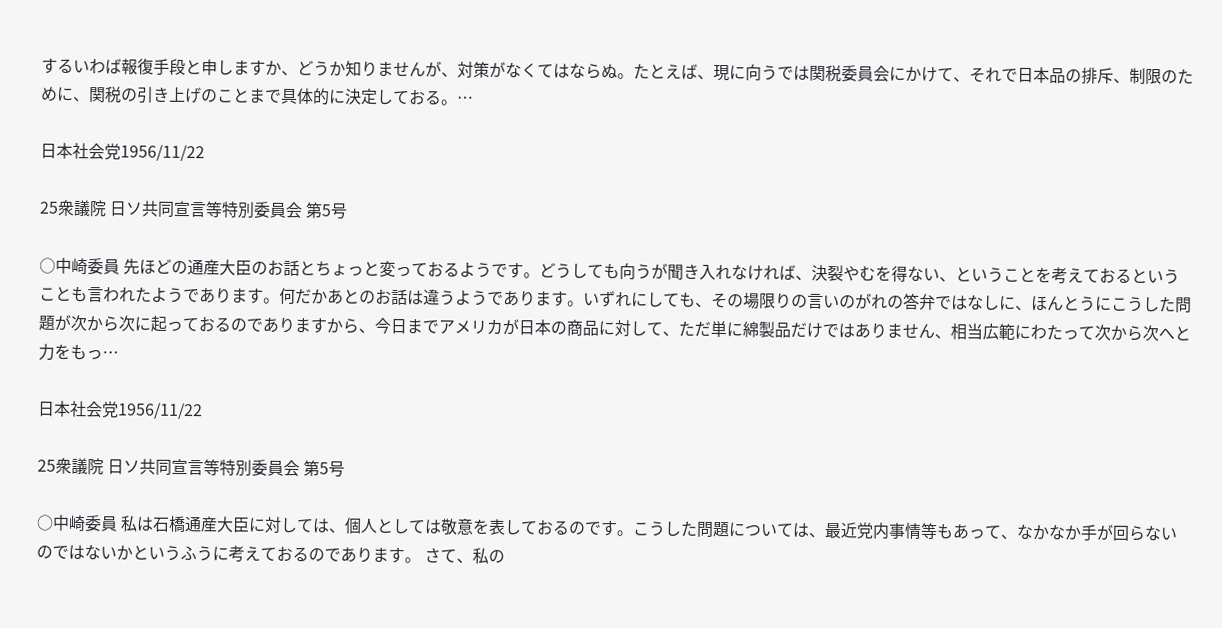するいわば報復手段と申しますか、どうか知りませんが、対策がなくてはならぬ。たとえば、現に向うでは関税委員会にかけて、それで日本品の排斥、制限のために、関税の引き上げのことまで具体的に決定しておる。…

日本社会党1956/11/22

25衆議院 日ソ共同宣言等特別委員会 第5号

○中崎委員 先ほどの通産大臣のお話とちょっと変っておるようです。どうしても向うが聞き入れなければ、決裂やむを得ない、ということを考えておるということも言われたようであります。何だかあとのお話は違うようであります。いずれにしても、その場限りの言いのがれの答弁ではなしに、ほんとうにこうした問題が次から次に起っておるのでありますから、今日までアメリカが日本の商品に対して、ただ単に綿製品だけではありません、相当広範にわたって次から次へと力をもっ…

日本社会党1956/11/22

25衆議院 日ソ共同宣言等特別委員会 第5号

○中崎委員 私は石橋通産大臣に対しては、個人としては敬意を表しておるのです。こうした問題については、最近党内事情等もあって、なかなか手が回らないのではないかというふうに考えておるのであります。 さて、私の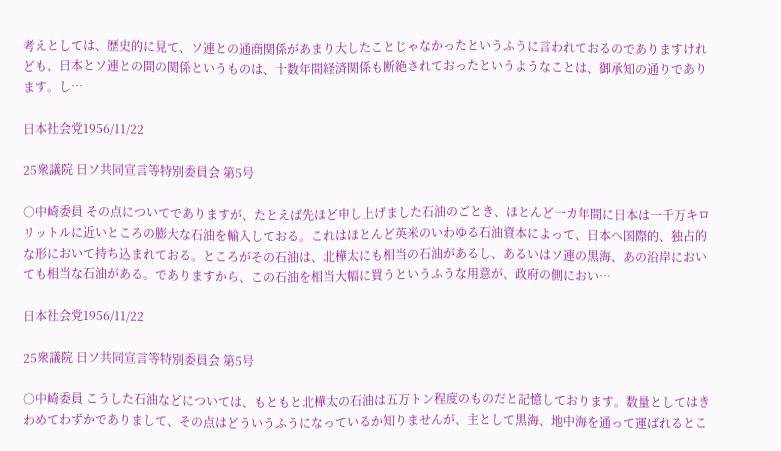考えとしては、歴史的に見て、ソ連との通商関係があまり大したことじゃなかったというふうに言われておるのでありますけれども、日本とソ連との間の関係というものは、十数年間経済関係も断絶されておったというようなことは、御承知の通りであります。し…

日本社会党1956/11/22

25衆議院 日ソ共同宣言等特別委員会 第5号

○中崎委員 その点についてでありますが、たとえば先ほど申し上げました石油のごとき、ほとんど一カ年間に日本は一千万キロリットルに近いところの膨大な石油を輸入しておる。これはほとんど英米のいわゆる石油資本によって、日本へ国際的、独占的な形において持ち込まれておる。ところがその石油は、北樺太にも相当の石油があるし、あるいはソ連の黒海、あの沿岸においても相当な石油がある。でありますから、この石油を相当大幅に買うというふうな用意が、政府の側におい…

日本社会党1956/11/22

25衆議院 日ソ共同宣言等特別委員会 第5号

○中崎委員 こうした石油などについては、もともと北樺太の石油は五万トン程度のものだと記憶しております。数量としてはきわめてわずかでありまして、その点はどういうふうになっているか知りませんが、主として黒海、地中海を通って運ばれるとこ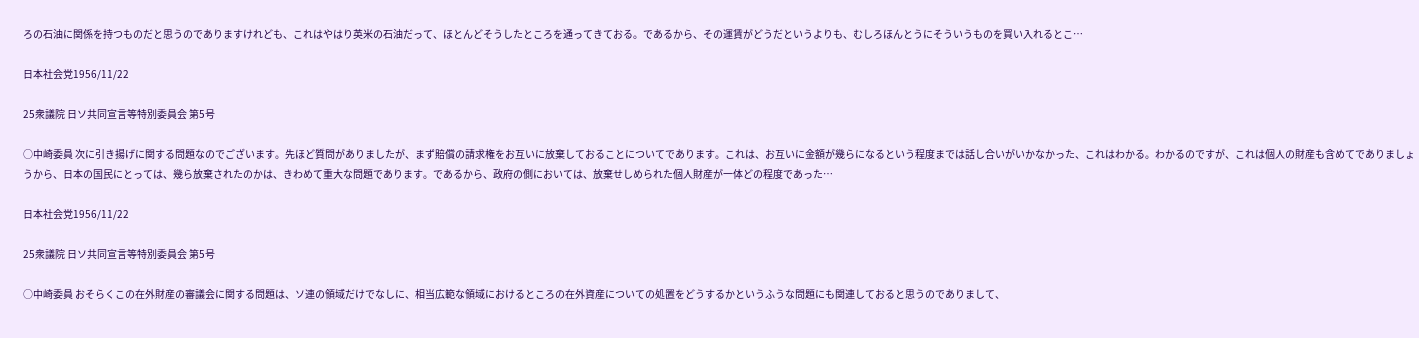ろの石油に関係を持つものだと思うのでありますけれども、これはやはり英米の石油だって、ほとんどそうしたところを通ってきておる。であるから、その運賃がどうだというよりも、むしろほんとうにそういうものを買い入れるとこ…

日本社会党1956/11/22

25衆議院 日ソ共同宣言等特別委員会 第5号

○中崎委員 次に引き揚げに関する問題なのでございます。先ほど質問がありましたが、まず賠償の請求権をお互いに放棄しておることについてであります。これは、お互いに金額が幾らになるという程度までは話し合いがいかなかった、これはわかる。わかるのですが、これは個人の財産も含めてでありましょうから、日本の国民にとっては、幾ら放棄されたのかは、きわめて重大な問題であります。であるから、政府の側においては、放棄せしめられた個人財産が一体どの程度であった…

日本社会党1956/11/22

25衆議院 日ソ共同宣言等特別委員会 第5号

○中崎委員 おそらくこの在外財産の審議会に関する問題は、ソ連の領域だけでなしに、相当広範な領域におけるところの在外資産についての処置をどうするかというふうな問題にも関連しておると思うのでありまして、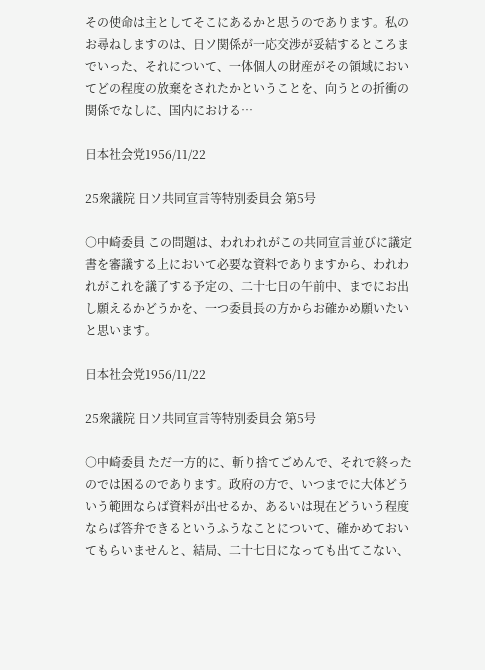その使命は主としてそこにあるかと思うのであります。私のお尋ねしますのは、日ソ関係が一応交渉が妥結するところまでいった、それについて、一体個人の財産がその領域においてどの程度の放棄をされたかということを、向うとの折衝の関係でなしに、国内における…

日本社会党1956/11/22

25衆議院 日ソ共同宣言等特別委員会 第5号

○中崎委員 この問題は、われわれがこの共同宣言並びに議定書を審議する上において必要な資料でありますから、われわれがこれを議了する予定の、二十七日の午前中、までにお出し願えるかどうかを、一つ委員長の方からお確かめ願いたいと思います。

日本社会党1956/11/22

25衆議院 日ソ共同宣言等特別委員会 第5号

○中崎委員 ただ一方的に、斬り捨てごめんで、それで終ったのでは困るのであります。政府の方で、いつまでに大体どういう範囲ならば資料が出せるか、あるいは現在どういう程度ならば答弁できるというふうなことについて、確かめておいてもらいませんと、結局、二十七日になっても出てこない、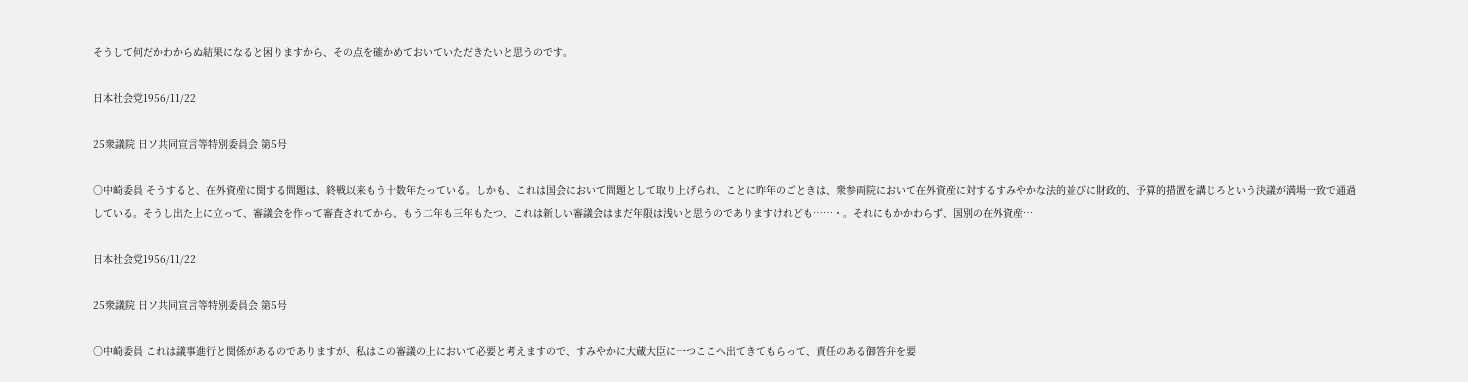そうして何だかわからぬ結果になると困りますから、その点を確かめておいていただきたいと思うのです。

日本社会党1956/11/22

25衆議院 日ソ共同宣言等特別委員会 第5号

○中崎委員 そうすると、在外資産に関する問題は、終戦以来もう十数年たっている。しかも、これは国会において問題として取り上げられ、ことに昨年のごときは、衆参両院において在外資産に対するすみやかな法的並びに財政的、予算的措置を講じろという決議が満場一致で通過している。そうし出た上に立って、審議会を作って審査されてから、もう二年も三年もたつ、これは新しい審議会はまだ年限は浅いと思うのでありますけれども……・。それにもかかわらず、国別の在外資産…

日本社会党1956/11/22

25衆議院 日ソ共同宣言等特別委員会 第5号

○中崎委員 これは議事進行と関係があるのでありますが、私はこの審議の上において必要と考えますので、すみやかに大蔵大臣に一つここへ出てきてもらって、責任のある御答弁を要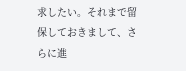求したい。それまで留保しておきまして、さらに進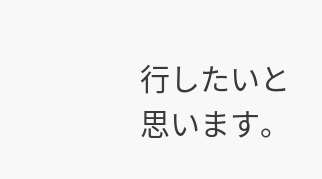行したいと思います。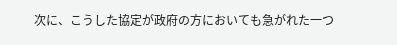次に、こうした協定が政府の方においても急がれた一つ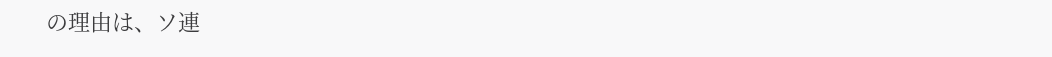の理由は、ソ連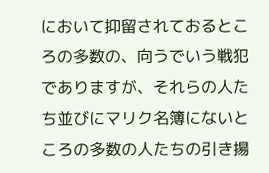において抑留されておるところの多数の、向うでいう戦犯でありますが、それらの人たち並びにマリク名簿にないところの多数の人たちの引き揚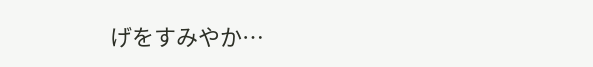げをすみやか…